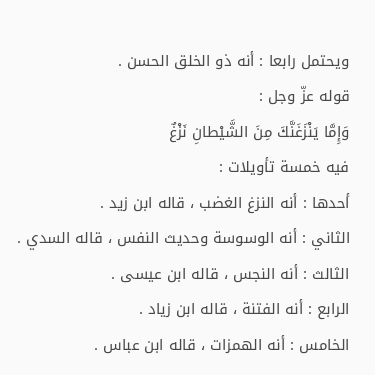ويحتمل رابعا : أنه ذو الخلق الحسن .
قوله عزّ وجل :
وَإِمَّا يَنْزَغَنَّكَ مِنَ الشَّيْطانِ نَزْغٌ
فيه خمسة تأويلات :
أحدها : أنه النزغ الغضب ، قاله ابن زيد .
الثاني : أنه الوسوسة وحديث النفس ، قاله السدي .
الثالث : أنه النجس ، قاله ابن عيسى .
الرابع : أنه الفتنة ، قاله ابن زياد .
الخامس : أنه الهمزات ، قاله ابن عباس .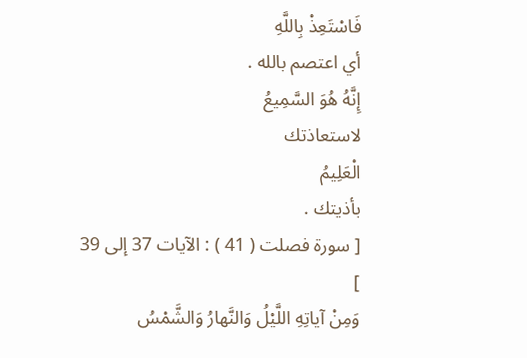فَاسْتَعِذْ بِاللَّهِ
أي اعتصم بالله .
إِنَّهُ هُوَ السَّمِيعُ
لاستعاذتك
الْعَلِيمُ
بأذيتك .
[ سورة فصلت ( 41 ) : الآيات 37 إلى 39 ]
وَمِنْ آياتِهِ اللَّيْلُ وَالنَّهارُ وَالشَّمْسُ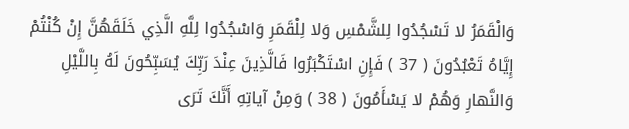وَالْقَمَرُ لا تَسْجُدُوا لِلشَّمْسِ وَلا لِلْقَمَرِ وَاسْجُدُوا لِلَّهِ الَّذِي خَلَقَهُنَّ إِنْ كُنْتُمْ إِيَّاهُ تَعْبُدُونَ ( 37 ) فَإِنِ اسْتَكْبَرُوا فَالَّذِينَ عِنْدَ رَبِّكَ يُسَبِّحُونَ لَهُ بِاللَّيْلِ وَالنَّهارِ وَهُمْ لا يَسْأَمُونَ ( 38 ) وَمِنْ آياتِهِ أَنَّكَ تَرَى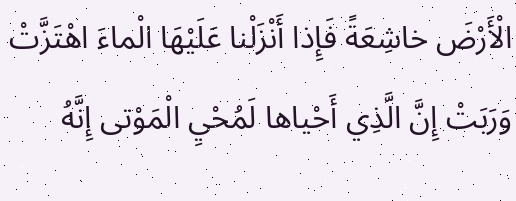الْأَرْضَ خاشِعَةً فَإِذا أَنْزَلْنا عَلَيْهَا الْماءَ اهْتَزَّتْ وَرَبَتْ إِنَّ الَّذِي أَحْياها لَمُحْيِ الْمَوْتى إِنَّهُ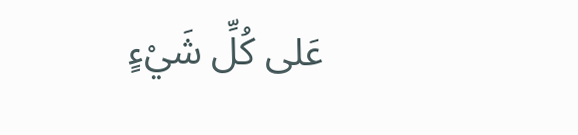عَلى كُلِّ شَيْءٍ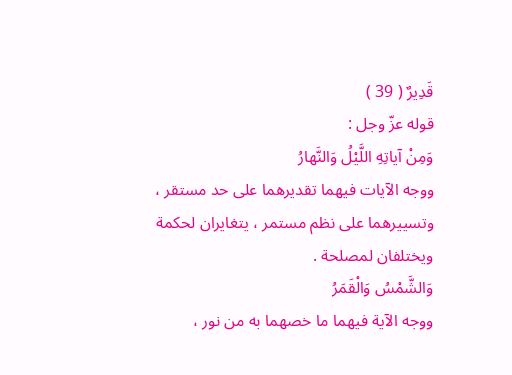قَدِيرٌ ( 39 )
قوله عزّ وجل :
وَمِنْ آياتِهِ اللَّيْلُ وَالنَّهارُ
ووجه الآيات فيهما تقديرهما على حد مستقر ، وتسييرهما على نظم مستمر ، يتغايران لحكمة ويختلفان لمصلحة .
وَالشَّمْسُ وَالْقَمَرُ
ووجه الآية فيهما ما خصهما به من نور ،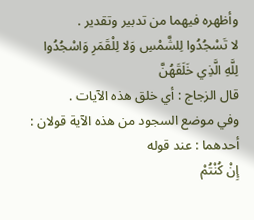وأظهره فيهما من تدبير وتقدير .
لا تَسْجُدُوا لِلشَّمْسِ وَلا لِلْقَمَرِ وَاسْجُدُوا لِلَّهِ الَّذِي خَلَقَهُنَّ
قال الزجاج : أي خلق هذه الآيات .
وفي موضع السجود من هذه الآية قولان :
أحدهما : عند قوله
إِنْ كُنْتُمْ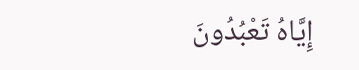إِيَّاهُ تَعْبُدُونَ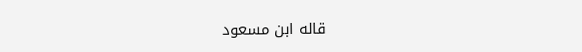قاله ابن مسعود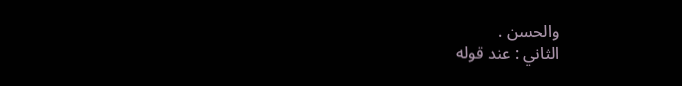والحسن .
الثاني : عند قوله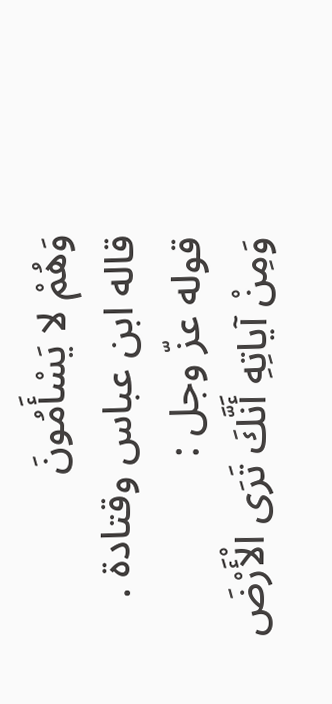وَهُمْ لا يَسْأَمُونَ
قاله ابن عباس وقتادة .
قوله عزّ وجل :
وَمِنْ آياتِهِ أَنَّكَ تَرَى الْأَرْضَ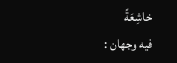خاشِعَةً
فيه وجهان :